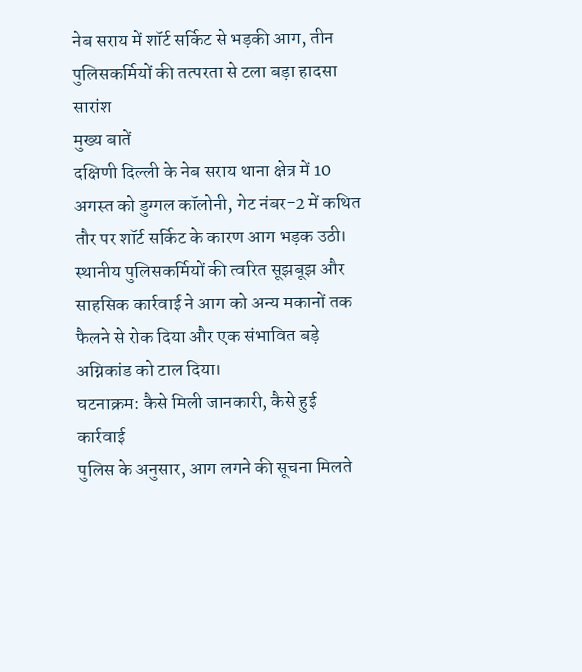नेब सराय में शॉर्ट सर्किट से भड़की आग, तीन पुलिसकर्मियों की तत्परता से टला बड़ा हादसा
सारांश
मुख्य बातें
दक्षिणी दिल्ली के नेब सराय थाना क्षेत्र में 10 अगस्त को डुग्गल कॉलोनी, गेट नंबर-2 में कथित तौर पर शॉर्ट सर्किट के कारण आग भड़क उठी। स्थानीय पुलिसकर्मियों की त्वरित सूझबूझ और साहसिक कार्रवाई ने आग को अन्य मकानों तक फैलने से रोक दिया और एक संभावित बड़े अग्निकांड को टाल दिया।
घटनाक्रम: कैसे मिली जानकारी, कैसे हुई कार्रवाई
पुलिस के अनुसार, आग लगने की सूचना मिलते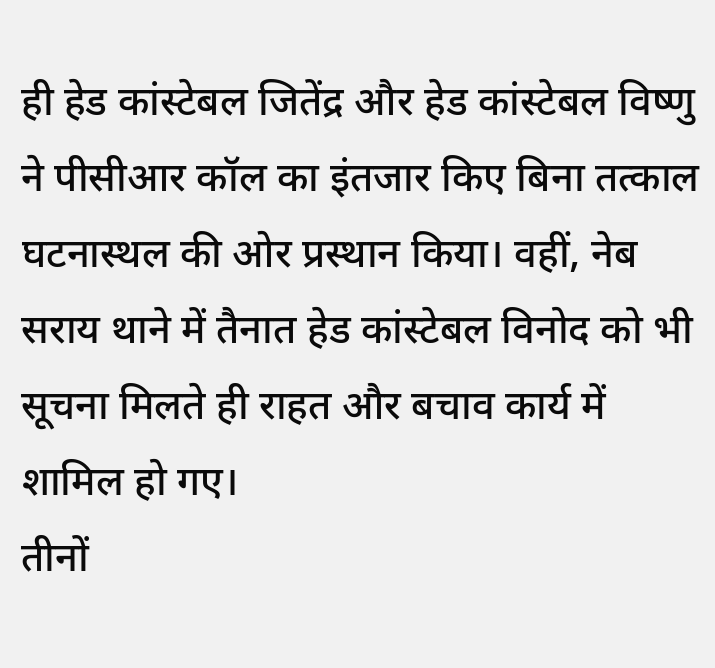ही हेड कांस्टेबल जितेंद्र और हेड कांस्टेबल विष्णु ने पीसीआर कॉल का इंतजार किए बिना तत्काल घटनास्थल की ओर प्रस्थान किया। वहीं, नेब सराय थाने में तैनात हेड कांस्टेबल विनोद को भी सूचना मिलते ही राहत और बचाव कार्य में शामिल हो गए।
तीनों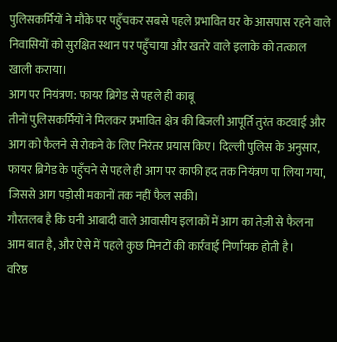पुलिसकर्मियों ने मौके पर पहुँचकर सबसे पहले प्रभावित घर के आसपास रहने वाले निवासियों को सुरक्षित स्थान पर पहुँचाया और खतरे वाले इलाके को तत्काल खाली कराया।
आग पर नियंत्रण: फायर ब्रिगेड से पहले ही काबू
तीनों पुलिसकर्मियों ने मिलकर प्रभावित क्षेत्र की बिजली आपूर्ति तुरंत कटवाई और आग को फैलने से रोकने के लिए निरंतर प्रयास किए। दिल्ली पुलिस के अनुसार, फायर ब्रिगेड के पहुँचने से पहले ही आग पर काफी हद तक नियंत्रण पा लिया गया, जिससे आग पड़ोसी मकानों तक नहीं फैल सकी।
गौरतलब है कि घनी आबादी वाले आवासीय इलाकों में आग का तेज़ी से फैलना आम बात है, और ऐसे में पहले कुछ मिनटों की कार्रवाई निर्णायक होती है।
वरिष्ठ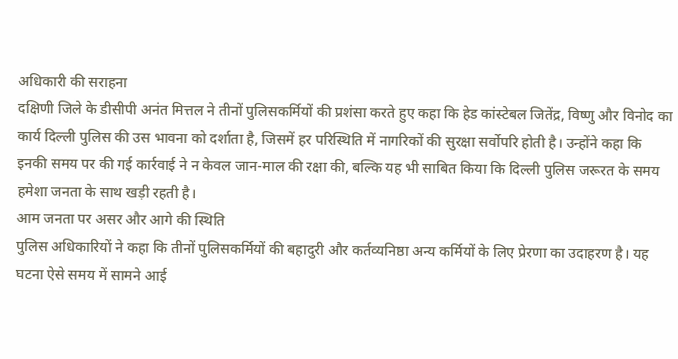अधिकारी की सराहना
दक्षिणी जिले के डीसीपी अनंत मित्तल ने तीनों पुलिसकर्मियों की प्रशंसा करते हुए कहा कि हेड कांस्टेबल जितेंद्र, विष्णु और विनोद का कार्य दिल्ली पुलिस की उस भावना को दर्शाता है, जिसमें हर परिस्थिति में नागरिकों की सुरक्षा सर्वोपरि होती है। उन्होंने कहा कि इनकी समय पर की गई कार्रवाई ने न केवल जान-माल की रक्षा की, बल्कि यह भी साबित किया कि दिल्ली पुलिस जरूरत के समय हमेशा जनता के साथ खड़ी रहती है।
आम जनता पर असर और आगे की स्थिति
पुलिस अधिकारियों ने कहा कि तीनों पुलिसकर्मियों की बहादुरी और कर्तव्यनिष्ठा अन्य कर्मियों के लिए प्रेरणा का उदाहरण है। यह घटना ऐसे समय में सामने आई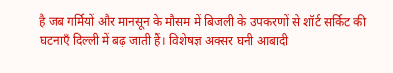है जब गर्मियों और मानसून के मौसम में बिजली के उपकरणों से शॉर्ट सर्किट की घटनाएँ दिल्ली में बढ़ जाती हैं। विशेषज्ञ अक्सर घनी आबादी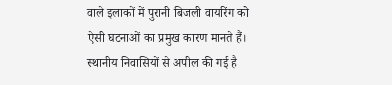वाले इलाकों में पुरानी बिजली वायरिंग को ऐसी घटनाओं का प्रमुख कारण मानते हैं। स्थानीय निवासियों से अपील की गई है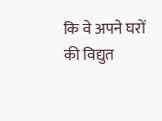कि वे अपने घरों की विद्युत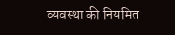व्यवस्था की नियमित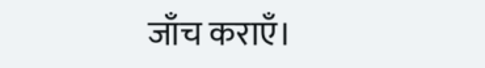जाँच कराएँ।